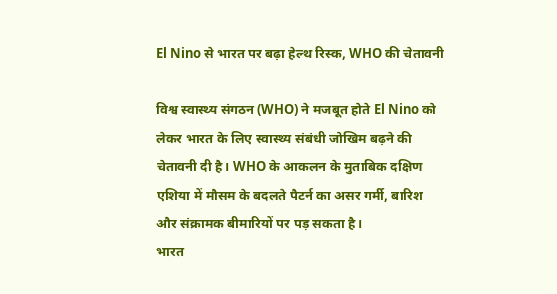El Nino से भारत पर बढ़ा हेल्थ रिस्क, WHO की चेतावनी

विश्व स्वास्थ्य संगठन (WHO) ने मजबूत होते El Nino को लेकर भारत के लिए स्वास्थ्य संबंधी जोखिम बढ़ने की चेतावनी दी है। WHO के आकलन के मुताबिक दक्षिण एशिया में मौसम के बदलते पैटर्न का असर गर्मी, बारिश और संक्रामक बीमारियों पर पड़ सकता है।
भारत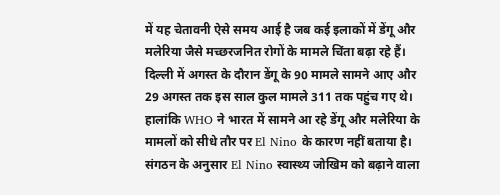में यह चेतावनी ऐसे समय आई है जब कई इलाकों में डेंगू और मलेरिया जैसे मच्छरजनित रोगों के मामले चिंता बढ़ा रहे हैं। दिल्ली में अगस्त के दौरान डेंगू के 90 मामले सामने आए और 29 अगस्त तक इस साल कुल मामले 311 तक पहुंच गए थे।
हालांकि WHO ने भारत में सामने आ रहे डेंगू और मलेरिया के मामलों को सीधे तौर पर El Nino के कारण नहीं बताया है। संगठन के अनुसार El Nino स्वास्थ्य जोखिम को बढ़ाने वाला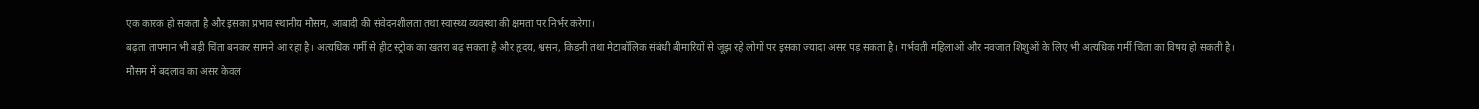एक कारक हो सकता है और इसका प्रभाव स्थानीय मौसम, आबादी की संवेदनशीलता तथा स्वास्थ्य व्यवस्था की क्षमता पर निर्भर करेगा।
बढ़ता तापमान भी बड़ी चिंता बनकर सामने आ रहा है। अत्यधिक गर्मी से हीट स्ट्रोक का खतरा बढ़ सकता है और हृदय, श्वसन, किडनी तथा मेटाबॉलिक संबंधी बीमारियों से जूझ रहे लोगों पर इसका ज्यादा असर पड़ सकता है। गर्भवती महिलाओं और नवजात शिशुओं के लिए भी अत्यधिक गर्मी चिंता का विषय हो सकती है।
मौसम में बदलाव का असर केवल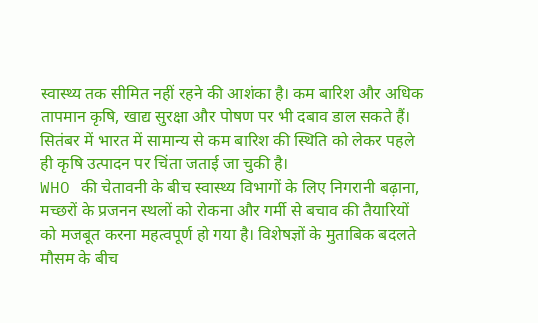स्वास्थ्य तक सीमित नहीं रहने की आशंका है। कम बारिश और अधिक तापमान कृषि, खाद्य सुरक्षा और पोषण पर भी दबाव डाल सकते हैं। सितंबर में भारत में सामान्य से कम बारिश की स्थिति को लेकर पहले ही कृषि उत्पादन पर चिंता जताई जा चुकी है।
WHO की चेतावनी के बीच स्वास्थ्य विभागों के लिए निगरानी बढ़ाना, मच्छरों के प्रजनन स्थलों को रोकना और गर्मी से बचाव की तैयारियों को मजबूत करना महत्वपूर्ण हो गया है। विशेषज्ञों के मुताबिक बदलते मौसम के बीच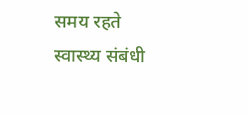समय रहते स्वास्थ्य संबंधी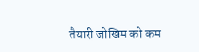तैयारी जोखिम को कम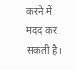करने में मदद कर सकती है।